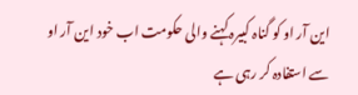این آر او کو گناہ کبیرہ کہنے والی حکومت اب خود این آر او سے استفادہ کر رہی ہے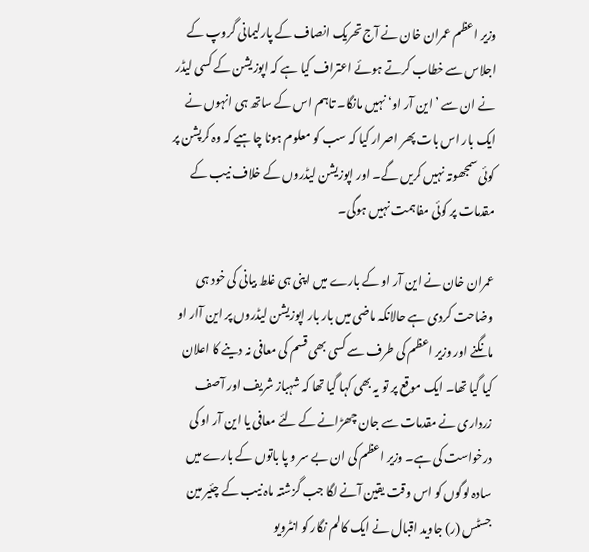وزیر اعظم عمران خان نے آج تحریک انصاف کے پارلیمانی گروپ کے اجلاس سے خطاب کرتے ہوئے اعتراف کیا ہے کہ اپوزیشن کے کسی لیڈر نے ان سے ’این آر او‘ نہیں مانگا۔ تاہم اس کے ساتھ ہی انہوں نے ایک بار اس بات پھر اصرار کیا کہ سب کو معلوم ہونا چاہیے کہ وہ کرپشن پر کوئی سمجھوتہ نہیں کریں گے۔ اور اپوزیشن لیڈروں کے خلاف نیب کے مقدمات پر کوئی مفاہمت نہیں ہوگی۔

عمران خان نے این آر او کے بارے میں اپنی ہی غلط بیانی کی خود ہی وضاحت کردی ہے حالانکہ ماضی میں بار بار اپوزیشن لیڈروں پر این آار او مانگنے اور وزیر اعظم کی طرف سے کسی بھی قسم کی معافی نہ دینے کا اعلان کیا گیا تھا۔ ایک موقع پر تو یہ بھی کہا گیا تھا کہ شہباز شریف اور آصف زرداری نے مقدمات سے جان چھڑانے کے لئے معافی یا این آر او کی درخواست کی ہے۔ وزیر اعظم کی ان بے سر و پا باتوں کے بارے میں سادہ لوگوں کو اس وقت یقین آنے لگا جب گزشتہ ماہ نیب کے چئیر مین جسٹس (ر) جاوید اقبال نے ایک کالم نگار کو انٹرویو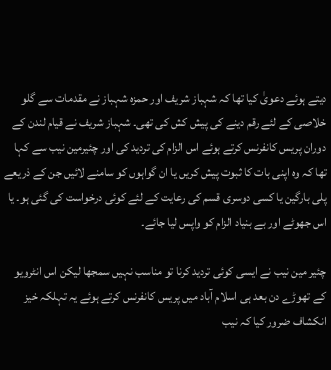دیتے ہوئے دعویٰ کیا تھا کہ شہباز شریف اور حمزہ شہباز نے مقدمات سے گلو خلاصی کے لئے رقم دینے کی پیش کش کی تھی۔ شہباز شریف نے قیام لندن کے دوران پریس کانفرنس کرتے ہوئے اس الزام کی تردید کی اور چئیرمین نیب سے کہا تھا کہ وہ اپنی بات کا ثبوت پیش کریں یا ان گواہوں کو سامنے لائیں جن کے ذریعے پلی بارگین یا کسی دوسری قسم کی رعایت کے لئے کوئی درخواست کی گئی ہو۔ یا اس جھوٹے اور بے بنیاد الزام کو واپس لیا جائے۔

چئیر مین نیب نے ایسی کوئی تردید کرنا تو مناسب نہیں سمجھا لیکن اس انٹرویو کے تھوڑے دن بعد ہی اسلام آباد میں پریس کانفرنس کرتے ہوئے یہ تہلکہ خیز انکشاف ضرور کیا کہ نیب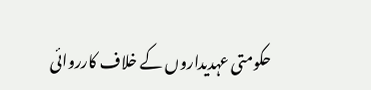حکومتی عہدیداروں کے خلاف کارروائی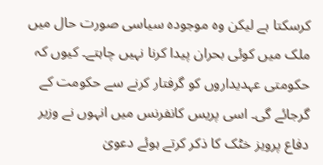کرسکتا ہے لیکن وہ موجودہ سیاسی صورت حال میں ملک میں کوئی بحران پیدا کرنا نہیں چاہتے۔ کیوں کہ حکومتی عہدیداروں کو گرفتار کرنے سے حکومت کے گرجائے گی۔ اسی پریس کانفرنس میں انہوں نے وزیر دفاع پرویز خٹک کا ذکر کرتے ہوئے دعویٰ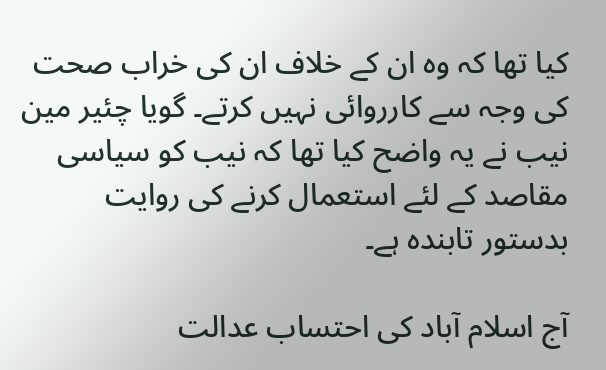کیا تھا کہ وہ ان کے خلاف ان کی خراب صحت کی وجہ سے کارروائی نہیں کرتے۔ گویا چئیر مین نیب نے یہ واضح کیا تھا کہ نیب کو سیاسی مقاصد کے لئے استعمال کرنے کی روایت بدستور تابندہ ہے۔

آج اسلام آباد کی احتساب عدالت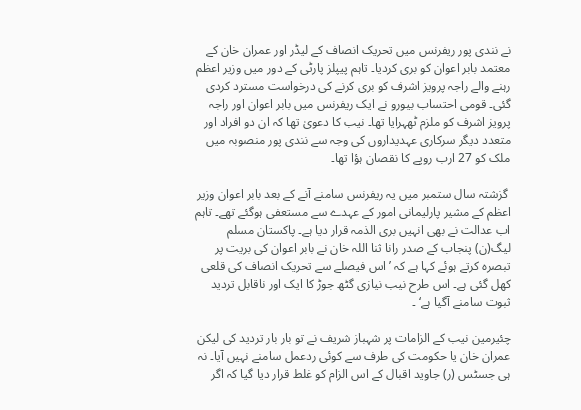نے نندی پور ریفرنس میں تحریک انصاف کے لیڈر اور عمران خان کے معتمد بابر اعوان کو بری کردیا۔ تاہم پیپلز پارٹی کے دور میں وزیر اعظم رہنے والے راجہ پرویز اشرف کو بری کرنے کی درخواست مسترد کردی گئی۔ قومی احتساب بیورو نے ایک ریفرنس میں بابر اعوان اور راجہ پرویز اشرف کو ملزم ٹھہرایا تھا۔ نیب کا دعویٰ تھا کہ ان دو افراد اور متعدد دیگر سرکاری عہدیداروں کی وجہ سے نندی پور منصوبہ میں ملک کو 27 ارب روپے کا نقصان ہؤا تھا۔

 گزشتہ سال ستمبر میں یہ ریفرنس سامنے آنے کے بعد بابر اعوان وزیر اعظم کے مشیر پارلیمانی امور کے عہدے سے مستعفی ہوگئے تھے۔ تاہم اب عدالت نے بھی انہیں بری الذمہ قرار دیا ہے۔ پاکستان مسلم لیگ(ن) پنجاب کے صدر رانا ثنا اللہ خان نے بابر اعوان کی بریت پر تبصرہ کرتے ہوئے کہا ہے کہ ’اس فیصلے سے تحریک انصاف کی قلعی کھل گئی ہے۔ اس طرح نیب نیازی گٹھ جوڑ کا ایک اور ناقابل تردید ثبوت سامنے آگیا ہے‘ ۔

چئیرمین نیب کے الزامات پر شہباز شریف نے تو بار بار تردید کی لیکن عمران خان یا حکومت کی طرف سے کوئی ردعمل سامنے نہیں آیا۔ نہ ہی جسٹس (ر) جاوید اقبال کے اس الزام کو غلط قرار دیا گیا کہ اگر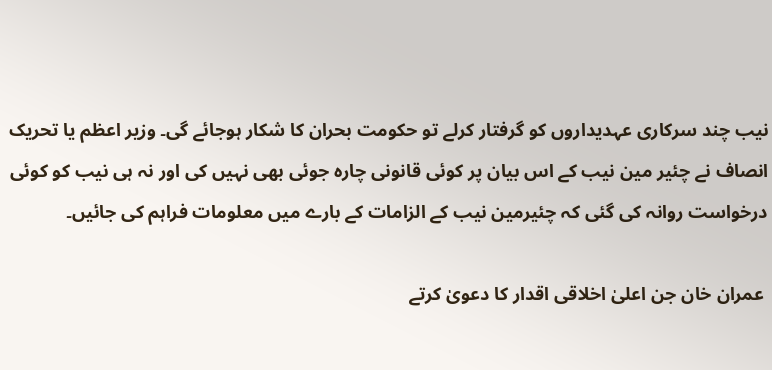نیب چند سرکاری عہدیداروں کو گرفتار کرلے تو حکومت بحران کا شکار ہوجائے گی۔ وزیر اعظم یا تحریک انصاف نے چئیر مین نیب کے اس بیان پر کوئی قانونی چارہ جوئی بھی نہیں کی اور نہ ہی نیب کو کوئی درخواست روانہ کی گئی کہ چئیرمین نیب کے الزامات کے بارے میں معلومات فراہم کی جائیں۔

 عمران خان جن اعلیٰ اخلاقی اقدار کا دعویٰ کرتے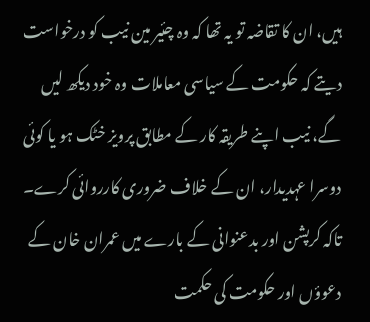ہیں، ان کا تقاضہ تو یہ تھا کہ وہ چئیر مین نیب کو درخواست دیتے کہ حکومت کے سیاسی معاملات وہ خود دیکھ لیں گے، نیب اپنے طریقہ کار کے مطابق پرویز خٹک ہو یا کوئی دوسرا عہدیدار، ان کے خلاف ضروری کارروائی کرے۔ تاکہ کرپشن اور بدعنوانی کے بارے میں عمران خان کے دعوؤں اور حکومت کی حکمت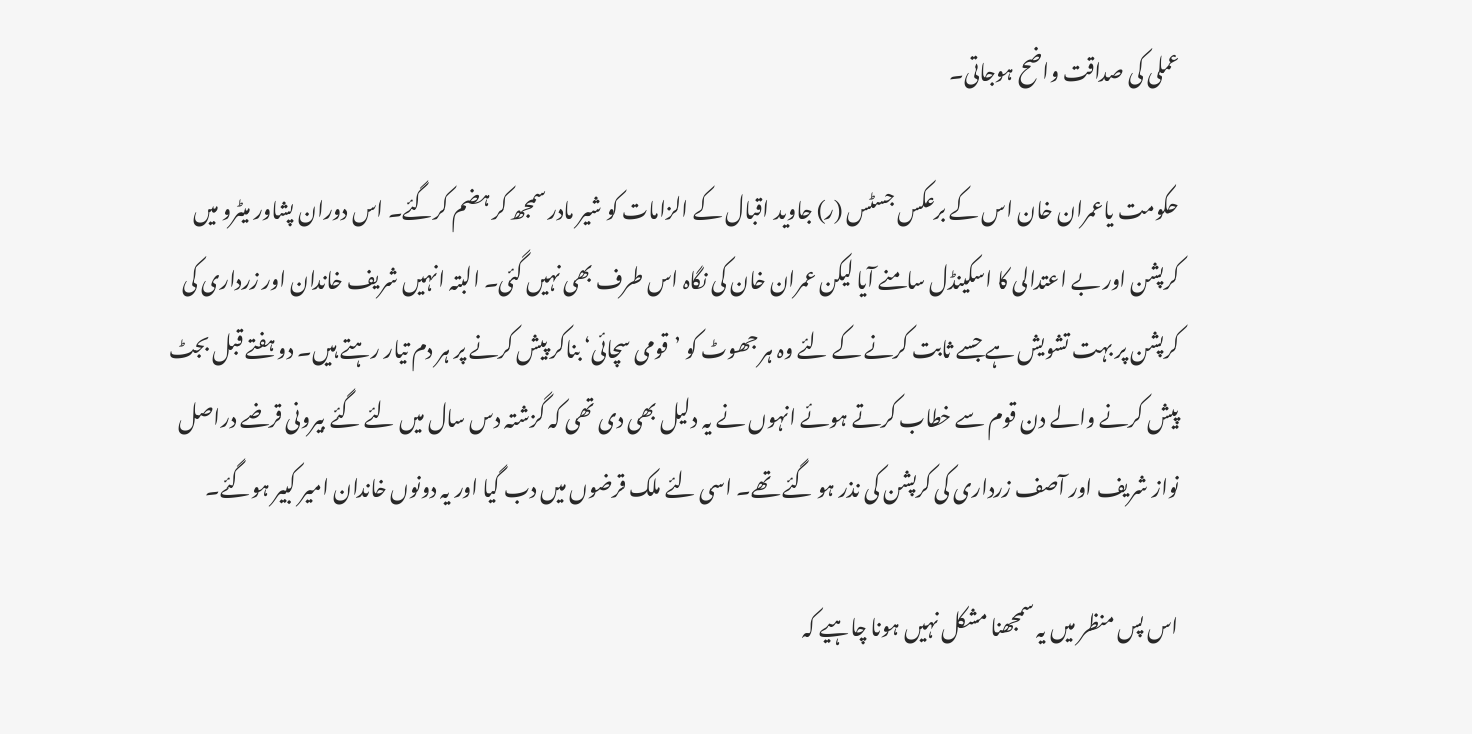عملی کی صداقت واضح ہوجاتی۔

حکومت یاعمران خان اس کے برعکس جسٹس (ر) جاوید اقبال کے الزامات کو شیر مادر سمجھ کر ہضم کرگئے۔ اس دوران پشاور میٹرو میں کرپشن اور بے اعتدالی کا اسکینڈل سامنے آیا لیکن عمران خان کی نگاہ اس طرف بھی نہیں گئی۔ البتہ انہیں شریف خاندان اور زرداری کی کرپشن پر بہت تشویش ہے جسے ثابت کرنے کے لئے وہ ہر جھوٹ کو ’قومی سچائی‘ بناکر پیش کرنے پر ہر دم تیار رہتے ہیں۔ دو ہفتے قبل بجٹ پیش کرنے والے دن قوم سے خطاب کرتے ہوئے انہوں نے یہ دلیل بھی دی تھی کہ گزشتہ دس سال میں لئے گئے بیرونی قرضے دراصل نواز شریف اور آصف زرداری کی کرپشن کی نذر ہو گئے تھے۔ اسی لئے ملک قرضوں میں دب گیا اور یہ دونوں خاندان امیر کبیر ہوگئے۔

اس پس منظر میں یہ سمجھنا مشکل نہیں ہونا چاہیے کہ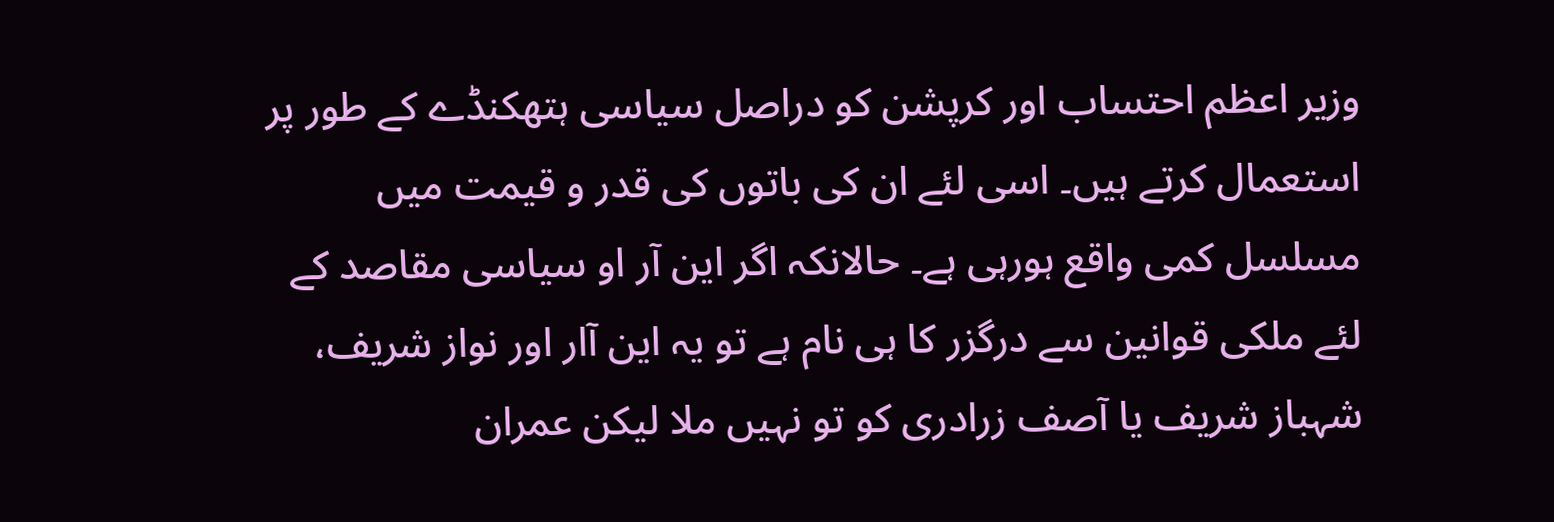وزیر اعظم احتساب اور کرپشن کو دراصل سیاسی ہتھکنڈے کے طور پر استعمال کرتے ہیں۔ اسی لئے ان کی باتوں کی قدر و قیمت میں مسلسل کمی واقع ہورہی ہے۔ حالانکہ اگر این آر او سیاسی مقاصد کے لئے ملکی قوانین سے درگزر کا ہی نام ہے تو یہ این آار اور نواز شریف، شہباز شریف یا آصف زرادری کو تو نہیں ملا لیکن عمران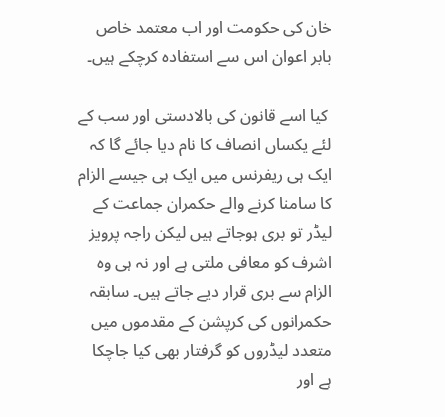خان کی حکومت اور اب معتمد خاص بابر اعوان اس سے استفادہ کرچکے ہیں۔

 کیا اسے قانون کی بالادستی اور سب کے لئے یکساں انصاف کا نام دیا جائے گا کہ ایک ہی ریفرنس میں ایک ہی جیسے الزام کا سامنا کرنے والے حکمران جماعت کے لیڈر تو بری ہوجاتے ہیں لیکن راجہ پرویز اشرف کو معافی ملتی ہے اور نہ ہی وہ الزام سے بری قرار دیے جاتے ہیں۔ سابقہ حکمرانوں کی کرپشن کے مقدموں میں متعدد لیڈروں کو گرفتار بھی کیا جاچکا ہے اور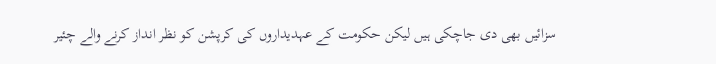سزائیں بھی دی جاچکی ہیں لیکن حکومت کے عہدیداروں کی کرپشن کو نظر انداز کرنے والے چئیر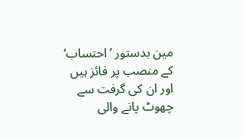مین بدستور ’احتساب‘ کے منصب پر فائز ہیں اور ان کی گرفت سے چھوٹ پانے والی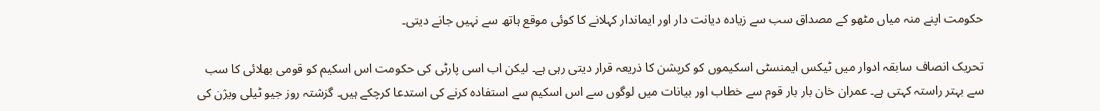حکومت اپنے منہ میاں مٹھو کے مصداق سب سے زیادہ دیانت دار اور ایماندار کہلانے کا کوئی موقع ہاتھ سے نہیں جانے دیتی۔

تحریک انصاف سابقہ ادوار میں ٹیکس ایمنسٹی اسکیموں کو کرپشن کا ذریعہ قرار دیتی رہی ہے۔ لیکن اب اسی پارٹی کی حکومت اس اسکیم کو قومی بھلائی کا سب سے بہتر راستہ کہتی ہے۔ عمران خان بار بار قوم سے خطاب اور بیانات میں لوگوں سے اس اسکیم سے استفادہ کرنے کی استدعا کرچکے ہیں۔ گزشتہ روز جیو ٹیلی ویژن کی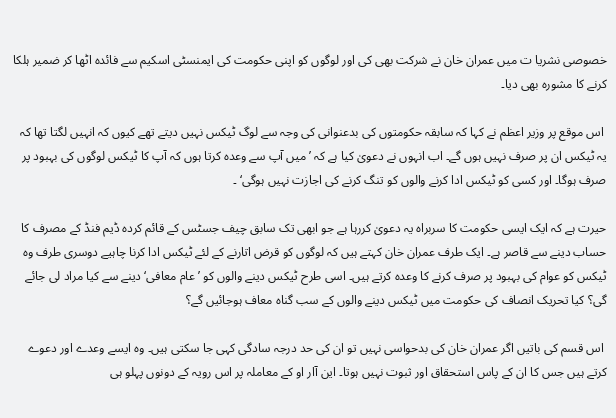خصوصی نشریا ت میں عمران خان نے شرکت بھی کی اور لوگوں کو اپنی حکومت کی ایمنسٹی اسکیم سے فائدہ اٹھا کر ضمیر ہلکا کرنے کا مشورہ بھی دیا۔

 اس موقع پر وزیر اعظم نے کہا کہ سابقہ حکومتوں کی بدعنوانی کی وجہ سے لوگ ٹیکس نہیں دیتے تھے کیوں کہ انہیں لگتا تھا کہ یہ ٹیکس ان پر صرف نہیں ہوں گے۔ اب انہوں نے دعویٰ کیا ہے کہ ’میں آپ سے وعدہ کرتا ہوں کہ آپ کا ٹیکس لوگوں کی بہبود پر صرف ہوگا۔ اور کسی کو ٹیکس ادا کرنے والوں کو تنگ کرنے کی اجازت نہیں ہوگی‘ ۔

حیرت ہے کہ ایک ایسی حکومت کا سربراہ یہ دعویٰ کررہا ہے جو ابھی تک سابق چیف جسٹس کے قائم کردہ ڈیم فنڈ کے مصرف کا حساب دینے سے قاصر ہے۔ ایک طرف عمران خان کہتے ہیں کہ لوگوں کو قرض اتارنے کے لئے ٹیکس ادا کرنا چاہیے دوسری طرف وہ ٹیکس کو عوام کی بہبود پر صرف کرنے کا وعدہ کرتے ہیں۔ اسی طرح ٹیکس دینے والوں کو ’عام معافی‘ دینے سے کیا مراد لی جائے گی؟ کیا تحریک انصاف کی حکومت میں ٹیکس دینے والوں کے سب گناہ معاف ہوجائیں گے؟

 اس قسم کی باتیں اگر عمران خان کی بدحواسی نہیں تو ان کی حد درجہ سادگی کہی جا سکتی ہیں۔ وہ ایسے وعدے اور دعوے کرتے ہیں جس کا ان کے پاس استحقاق اور ثبوت نہیں ہوتا۔ این آار او کے معاملہ پر اس رویہ کے دونوں پہلو ہی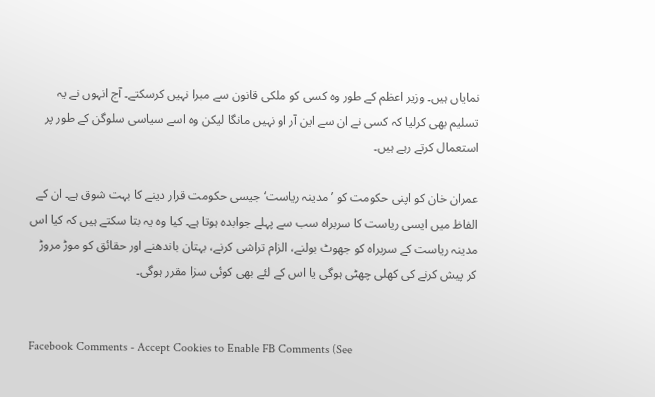نمایاں ہیں۔ وزیر اعظم کے طور وہ کسی کو ملکی قانون سے مبرا نہیں کرسکتے۔ آج انہوں نے یہ تسلیم بھی کرلیا کہ کسی نے ان سے این آر او نہیں مانگا لیکن وہ اسے سیاسی سلوگن کے طور پر استعمال کرتے رہے ہیں۔

عمران خان کو اپنی حکومت کو ’مدینہ ریاست‘ جیسی حکومت قرار دینے کا بہت شوق ہے۔ ان کے الفاظ میں ایسی ریاست کا سربراہ سب سے پہلے جوابدہ ہوتا ہے۔ کیا وہ یہ بتا سکتے ہیں کہ کیا اس مدینہ ریاست کے سربراہ کو جھوٹ بولنے، الزام تراشی کرنے، بہتان باندھنے اور حقائق کو موڑ مروڑ کر پیش کرنے کی کھلی چھٹی ہوگی یا اس کے لئے بھی کوئی سزا مقرر ہوگی۔


Facebook Comments - Accept Cookies to Enable FB Comments (See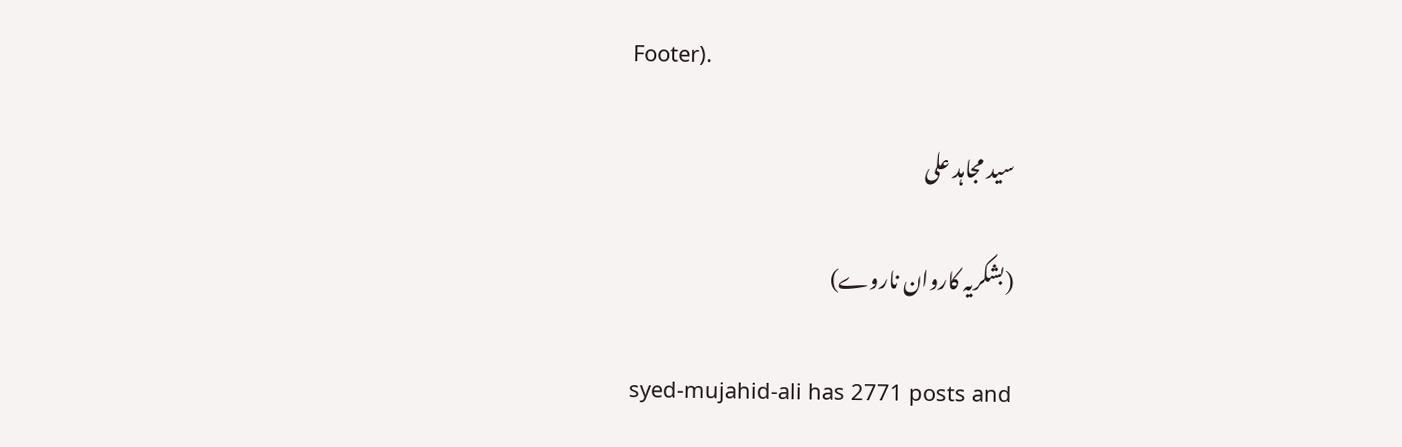Footer).

سید مجاہد علی

(بشکریہ کاروان ناروے)

syed-mujahid-ali has 2771 posts and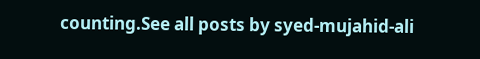counting.See all posts by syed-mujahid-ali